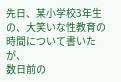先日、某小学校3年生の、大笑いな性教育の時間について書いたが、
数日前の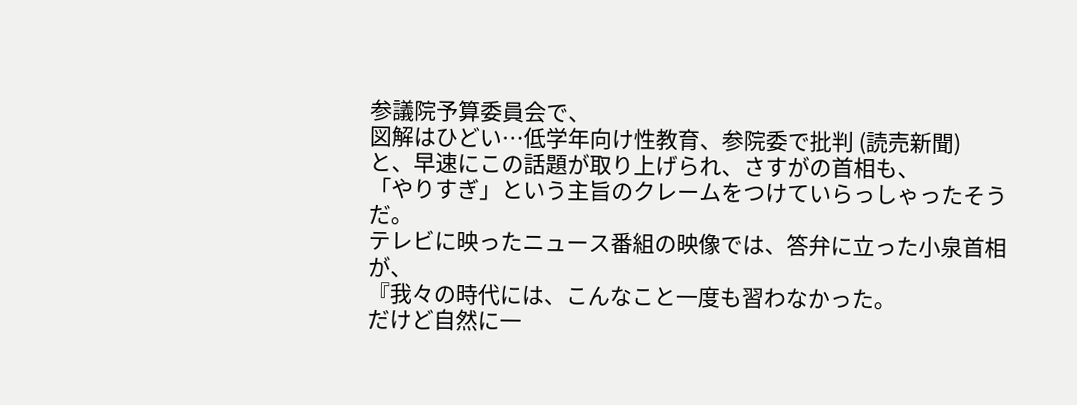参議院予算委員会で、
図解はひどい…低学年向け性教育、参院委で批判 (読売新聞)
と、早速にこの話題が取り上げられ、さすがの首相も、
「やりすぎ」という主旨のクレームをつけていらっしゃったそうだ。
テレビに映ったニュース番組の映像では、答弁に立った小泉首相が、
『我々の時代には、こんなこと一度も習わなかった。
だけど自然に一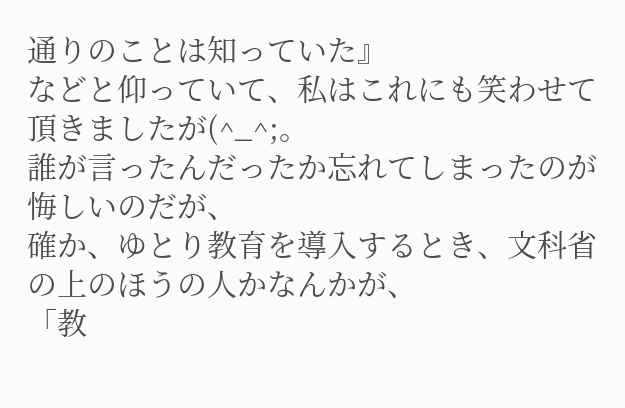通りのことは知っていた』
などと仰っていて、私はこれにも笑わせて頂きましたが(^_^;。
誰が言ったんだったか忘れてしまったのが悔しいのだが、
確か、ゆとり教育を導入するとき、文科省の上のほうの人かなんかが、
「教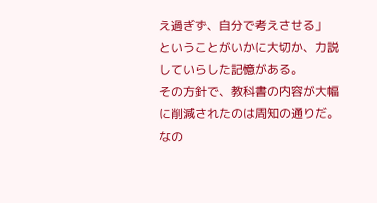え過ぎず、自分で考えさせる」
ということがいかに大切か、力説していらした記憶がある。
その方針で、教科書の内容が大幅に削減されたのは周知の通りだ。
なの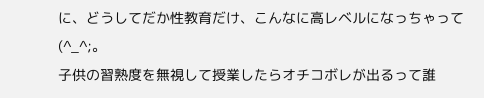に、どうしてだか性教育だけ、こんなに高レベルになっちゃって(^_^;。
子供の習熟度を無視して授業したらオチコボレが出るって誰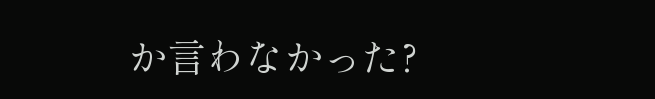か言わなかった?